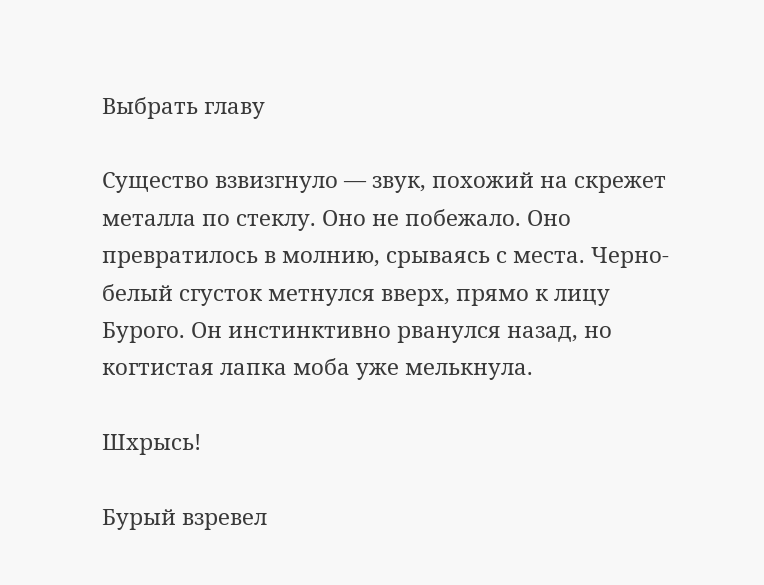Выбрать главу

Существо взвизгнуло — звук, похожий на скрежет металла по стеклу. Оно не побежало. Оно превратилось в молнию, срываясь с места. Черно-белый сгусток метнулся вверх, прямо к лицу Бурого. Он инстинктивно рванулся назад, но когтистая лапка моба уже мелькнула.

Шхрысь!

Бурый взревел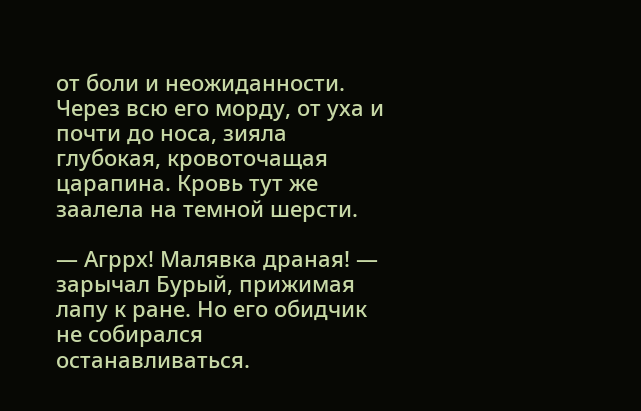от боли и неожиданности. Через всю его морду, от уха и почти до носа, зияла глубокая, кровоточащая царапина. Кровь тут же заалела на темной шерсти.

— Агррх! Малявка драная! — зарычал Бурый, прижимая лапу к ране. Но его обидчик не собирался останавливаться.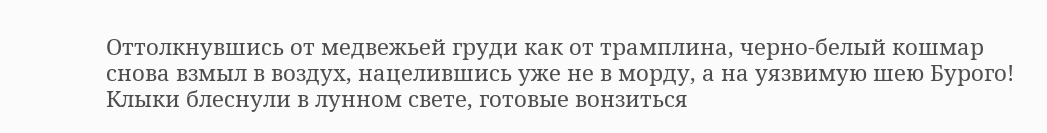Оттолкнувшись от медвежьей груди как от трамплина, черно-белый кошмар снова взмыл в воздух, нацелившись уже не в морду, а на уязвимую шею Бурого! Клыки блеснули в лунном свете, готовые вонзиться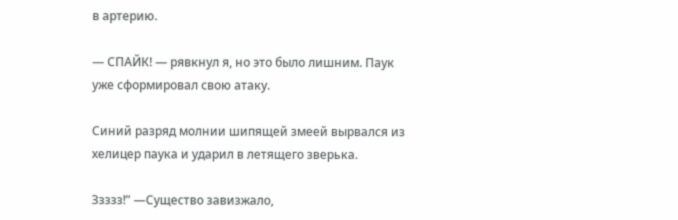в артерию.

— СПАЙК! — рявкнул я, но это было лишним. Паук уже сформировал свою атаку.

Синий разряд молнии шипящей змеей вырвался из хелицер паука и ударил в летящего зверька.

Ззззз!” —Существо завизжало,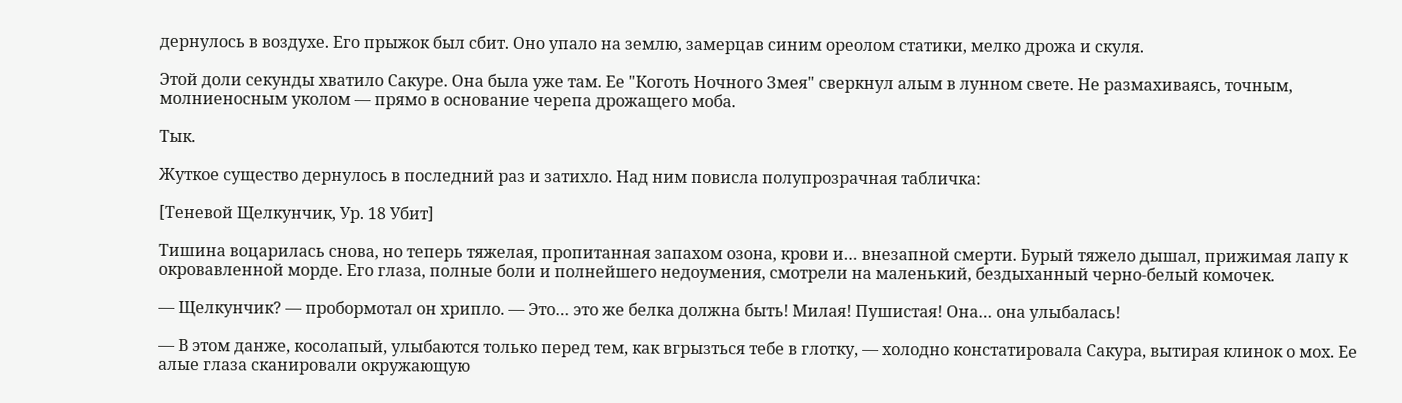дернулось в воздухе. Его прыжок был сбит. Оно упало на землю, замерцав синим ореолом статики, мелко дрожа и скуля.

Этой доли секунды хватило Сакуре. Она была уже там. Ее "Коготь Ночного Змея" сверкнул алым в лунном свете. Не размахиваясь, точным, молниеносным уколом — прямо в основание черепа дрожащего моба.

Тык.

Жуткое существо дернулось в последний раз и затихло. Над ним повисла полупрозрачная табличка:

[Теневой Щелкунчик, Ур. 18 Убит]

Тишина воцарилась снова, но теперь тяжелая, пропитанная запахом озона, крови и… внезапной смерти. Бурый тяжело дышал, прижимая лапу к окровавленной морде. Его глаза, полные боли и полнейшего недоумения, смотрели на маленький, бездыханный черно-белый комочек.

— Щелкунчик? — пробормотал он хрипло. — Это… это же белка должна быть! Милая! Пушистая! Она… она улыбалась!

— В этом данже, косолапый, улыбаются только перед тем, как вгрызться тебе в глотку, — холодно констатировала Сакура, вытирая клинок о мох. Ее алые глаза сканировали окружающую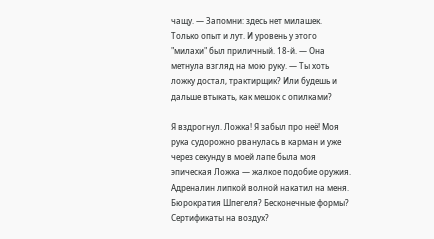чащу. — Запомни: здесь нет милашек. Только опыт и лут. И уровень у этого "милахи" был приличный. 18-й. — Она метнула взгляд на мою руку. — Ты хоть ложку достал, трактирщик? Или будешь и дальше втыкать, как мешок с опилками?

Я вздрогнул. Ложка! Я забыл про неё! Моя рука судорожно рванулась в карман и уже через секунду в моей лапе была моя эпическая Ложка — жалкое подобие оружия. Адреналин липкой волной накатил на меня. Бюрократия Шпегеля? Бесконечные формы? Сертификаты на воздух?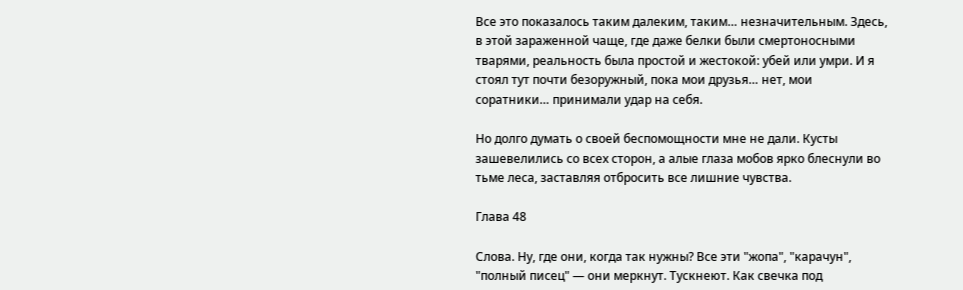Все это показалось таким далеким, таким… незначительным. Здесь, в этой зараженной чаще, где даже белки были смертоносными тварями, реальность была простой и жестокой: убей или умри. И я стоял тут почти безоружный, пока мои друзья… нет, мои соратники… принимали удар на себя.

Но долго думать о своей беспомощности мне не дали. Кусты зашевелились со всех сторон, а алые глаза мобов ярко блеснули во тьме леса, заставляя отбросить все лишние чувства.

Глава 48

Слова. Ну, где они, когда так нужны? Все эти "жопа", "карачун", "полный писец" — они меркнут. Тускнеют. Как свечка под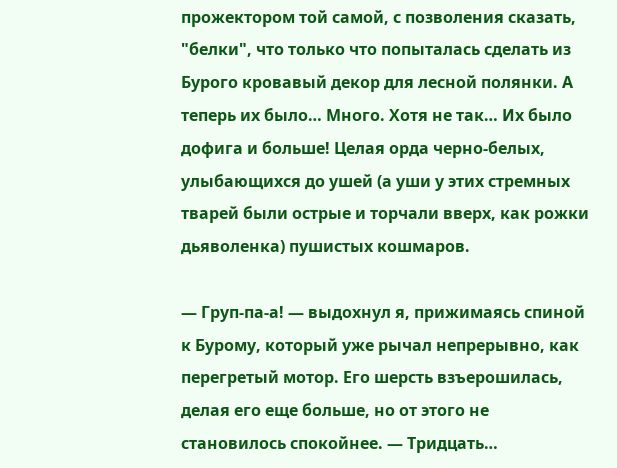прожектором той самой, с позволения сказать, "белки", что только что попыталась сделать из Бурого кровавый декор для лесной полянки. А теперь их было… Много. Хотя не так… Их было дофига и больше! Целая орда черно-белых, улыбающихся до ушей (а уши у этих стремных тварей были острые и торчали вверх, как рожки дьяволенка) пушистых кошмаров.

— Груп-па-а! — выдохнул я, прижимаясь спиной к Бурому, который уже рычал непрерывно, как перегретый мотор. Его шерсть взъерошилась, делая его еще больше, но от этого не становилось спокойнее. — Тридцать…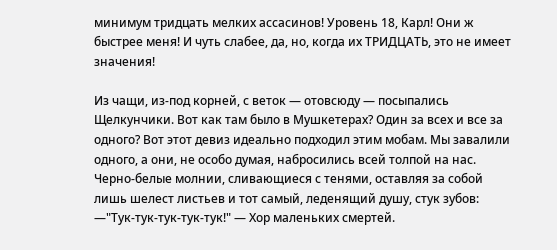минимум тридцать мелких ассасинов! Уровень 18, Карл! Они ж быстрее меня! И чуть слабее, да, но, когда их ТРИДЦАТЬ, это не имеет значения!

Из чащи, из-под корней, с веток — отовсюду — посыпались Щелкунчики. Вот как там было в Мушкетерах? Один за всех и все за одного? Вот этот девиз идеально подходил этим мобам. Мы завалили одного, а они, не особо думая, набросились всей толпой на нас. Черно-белые молнии, сливающиеся с тенями, оставляя за собой лишь шелест листьев и тот самый, леденящий душу, стук зубов: —"Тук-тук-тук-тук-тук!" — Хор маленьких смертей.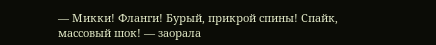— Микки! Фланги! Бурый, прикрой спины! Спайк, массовый шок! — заорала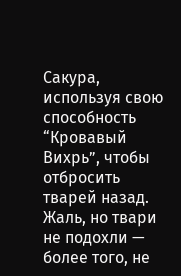Сакура, используя свою способность “Кровавый Вихрь”, чтобы отбросить тварей назад. Жаль, но твари не подохли — более того, не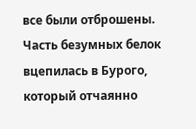все были отброшены. Часть безумных белок вцепилась в Бурого, который отчаянно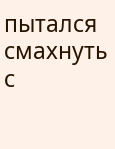пытался смахнуть с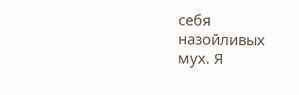себя назойливых мух. Я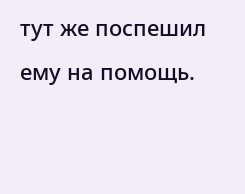тут же поспешил ему на помощь.